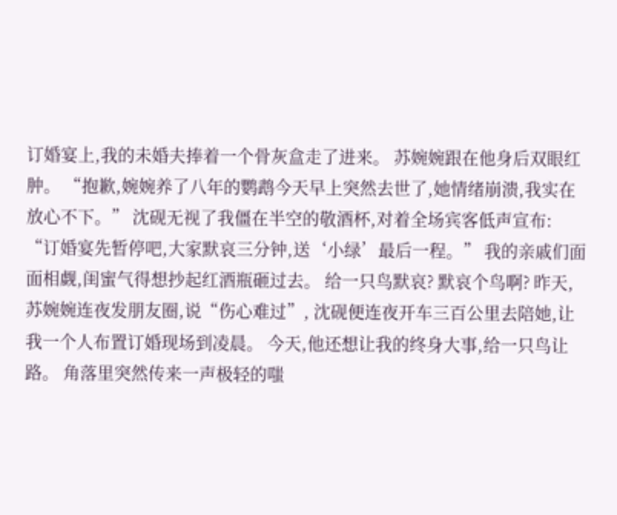订婚宴上,我的未婚夫捧着一个骨灰盒走了进来。 苏婉婉跟在他身后双眼红肿。 “抱歉,婉婉养了八年的鹦鹉今天早上突然去世了,她情绪崩溃,我实在放心不下。” 沈砚无视了我僵在半空的敬酒杯,对着全场宾客低声宣布: “订婚宴先暂停吧,大家默哀三分钟,送‘小绿’最后一程。” 我的亲戚们面面相觑,闺蜜气得想抄起红酒瓶砸过去。 给一只鸟默哀? 默哀个鸟啊? 昨天,苏婉婉连夜发朋友圈,说“伤心难过”, 沈砚便连夜开车三百公里去陪她,让我一个人布置订婚现场到凌晨。 今天,他还想让我的终身大事,给一只鸟让路。 角落里突然传来一声极轻的嗤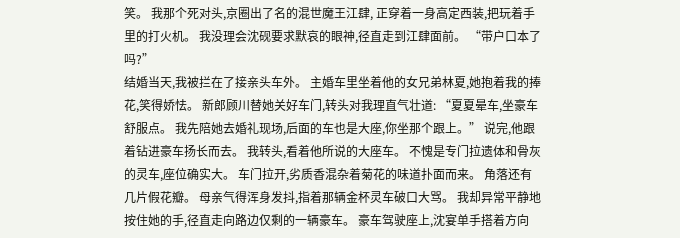笑。 我那个死对头,京圈出了名的混世魔王江肆, 正穿着一身高定西装,把玩着手里的打火机。 我没理会沈砚要求默哀的眼神,径直走到江肆面前。 “带户口本了吗?”
结婚当天,我被拦在了接亲头车外。 主婚车里坐着他的女兄弟林夏,她抱着我的捧花,笑得娇怯。 新郎顾川替她关好车门,转头对我理直气壮道: “夏夏晕车,坐豪车舒服点。 我先陪她去婚礼现场,后面的车也是大座,你坐那个跟上。” 说完,他跟着钻进豪车扬长而去。 我转头,看着他所说的大座车。 不愧是专门拉遗体和骨灰的灵车,座位确实大。 车门拉开,劣质香混杂着菊花的味道扑面而来。 角落还有几片假花瓣。 母亲气得浑身发抖,指着那辆金杯灵车破口大骂。 我却异常平静地按住她的手,径直走向路边仅剩的一辆豪车。 豪车驾驶座上,沈宴单手搭着方向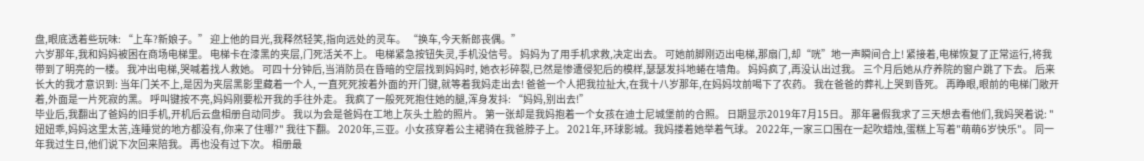盘,眼底透着些玩味: “上车?新娘子。” 迎上他的目光,我释然轻笑,指向远处的灵车。 “换车,今天新郎丧偶。”
六岁那年,我和妈妈被困在商场电梯里。 电梯卡在漆黑的夹层,门死活关不上。 电梯紧急按钮失灵,手机没信号。 妈妈为了用手机求救,决定出去。 可她前脚刚迈出电梯,那扇门,却“咣”地一声瞬间合上! 紧接着,电梯恢复了正常运行,将我带到了明亮的一楼。 我冲出电梯,哭喊着找人救她。 可四十分钟后,当消防员在昏暗的空层找到妈妈时, 她衣衫碎裂,已然是惨遭侵犯后的模样,瑟瑟发抖地蜷在墙角。 妈妈疯了,再没认出过我。 三个月后她从疗养院的窗户跳了下去。 后来长大的我才意识到: 当年门关不上,是因为夹层黑影里藏着一个人, 一直死死按着外面的开门键,就等着我妈走出去! 爸爸一个人把我拉扯大,在我十八岁那年,在妈妈坟前喝下了农药。 我在爸爸的葬礼上哭到昏死。 再睁眼,眼前的电梯门敞开着,外面是一片死寂的黑。 呼叫键按不亮,妈妈刚要松开我的手往外走。 我疯了一般死死抱住她的腿,浑身发抖: “妈妈,别出去!”
毕业后,我翻出了爸妈的旧手机,开机后云盘相册自动同步。 我以为会是爸妈在工地上灰头土脸的照片。 第一张却是我妈抱着一个女孩在迪士尼城堡前的合照。 日期显示2019年7月15日。 那年暑假我求了三天想去看他们,我妈哭着说: "妞妞乖,妈妈这里太苦,连睡觉的地方都没有,你来了住哪?" 我往下翻。 2020年,三亚。小女孩穿着公主裙骑在我爸脖子上。 2021年,环球影城。我妈搂着她举着气球。 2022年,一家三口围在一起吹蜡烛,蛋糕上写着"萌萌6岁快乐"。 同一年我过生日,他们说下次回来陪我。 再也没有过下次。 相册最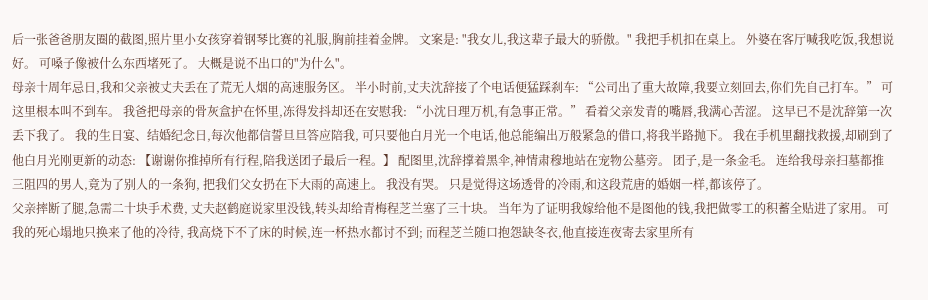后一张爸爸朋友圈的截图,照片里小女孩穿着钢琴比赛的礼服,胸前挂着金牌。 文案是: "我女儿,我这辈子最大的骄傲。" 我把手机扣在桌上。 外婆在客厅喊我吃饭,我想说好。 可嗓子像被什么东西堵死了。 大概是说不出口的"为什么"。
母亲十周年忌日,我和父亲被丈夫丢在了荒无人烟的高速服务区。 半小时前,丈夫沈辞接了个电话便猛踩刹车: “公司出了重大故障,我要立刻回去,你们先自己打车。” 可这里根本叫不到车。 我爸把母亲的骨灰盒护在怀里,冻得发抖却还在安慰我: “小沈日理万机,有急事正常。” 看着父亲发青的嘴唇,我满心苦涩。 这早已不是沈辞第一次丢下我了。 我的生日宴、结婚纪念日,每次他都信誓旦旦答应陪我, 可只要他白月光一个电话,他总能编出万般紧急的借口,将我半路抛下。 我在手机里翻找救援,却刷到了他白月光刚更新的动态: 【谢谢你推掉所有行程,陪我送团子最后一程。】 配图里,沈辞撑着黑伞,神情肃穆地站在宠物公墓旁。 团子,是一条金毛。 连给我母亲扫墓都推三阻四的男人,竟为了别人的一条狗, 把我们父女扔在下大雨的高速上。 我没有哭。 只是觉得这场透骨的冷雨,和这段荒唐的婚姻一样,都该停了。
父亲摔断了腿,急需二十块手术费, 丈夫赵鹤庭说家里没钱,转头却给青梅程芝兰塞了三十块。 当年为了证明我嫁给他不是图他的钱,我把做零工的积蓄全贴进了家用。 可我的死心塌地只换来了他的冷待, 我高烧下不了床的时候,连一杯热水都讨不到; 而程芝兰随口抱怨缺冬衣,他直接连夜寄去家里所有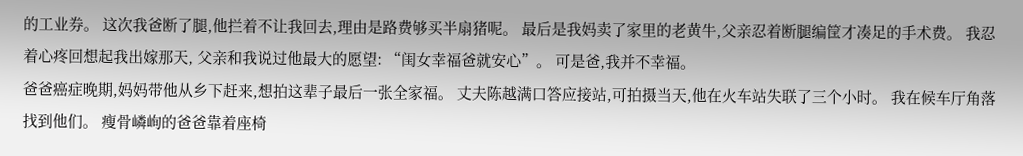的工业券。 这次我爸断了腿,他拦着不让我回去,理由是路费够买半扇猪呢。 最后是我妈卖了家里的老黄牛,父亲忍着断腿编筐才凑足的手术费。 我忍着心疼回想起我出嫁那天, 父亲和我说过他最大的愿望: “闺女幸福爸就安心”。 可是爸,我并不幸福。
爸爸癌症晚期,妈妈带他从乡下赶来,想拍这辈子最后一张全家福。 丈夫陈越满口答应接站,可拍摄当天,他在火车站失联了三个小时。 我在候车厅角落找到他们。 瘦骨嶙峋的爸爸靠着座椅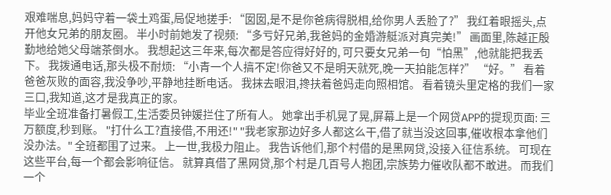艰难喘息,妈妈守着一袋土鸡蛋,局促地搓手: “囡囡,是不是你爸病得脱相,给你男人丢脸了?” 我红着眼摇头,点开他女兄弟的朋友圈。 半小时前她发了视频: “多亏好兄弟,我爸妈的金婚游艇派对真完美!” 画面里,陈越正殷勤地给她父母端茶倒水。 我想起这三年来,每次都是答应得好好的, 可只要女兄弟一句“怕黑”,他就能把我丢下。 我拨通电话,那头极不耐烦: “小青一个人搞不定!你爸又不是明天就死,晚一天拍能怎样?” “好。” 看着爸爸灰败的面容,我没争吵,平静地挂断电话。 我抹去眼泪,搀扶着爸妈走向照相馆。 看着镜头里定格的我们一家三口,我知道,这才是我真正的家。
毕业全班准备打暑假工,生活委员钟媛拦住了所有人。 她拿出手机晃了晃,屏幕上是一个网贷APP的提现页面: 三万额度,秒到账。 "打什么工?直接借,不用还!" "我老家那边好多人都这么干,借了就当没这回事,催收根本拿他们没办法。" 全班都围了过来。 上一世,我极力阻止。 我告诉他们,那个村借的是黑网贷,没接入征信系统。 可现在这些平台,每一个都会影响征信。 就算真借了黑网贷,那个村是几百号人抱团,宗族势力催收队都不敢进。 而我们一个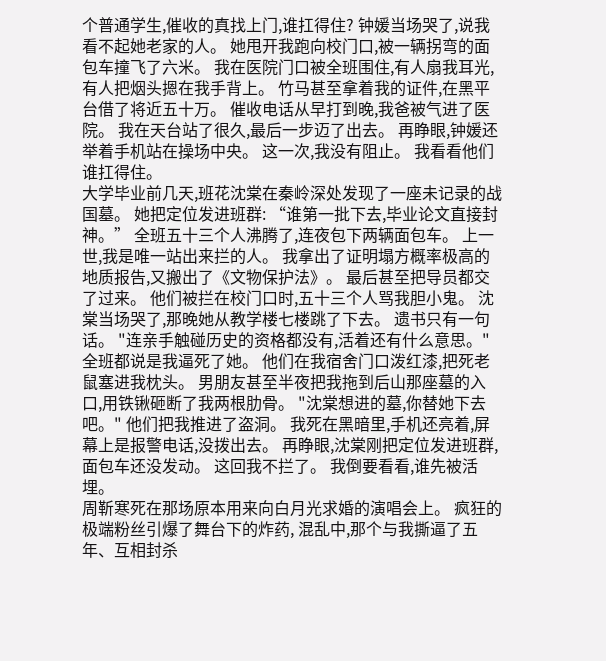个普通学生,催收的真找上门,谁扛得住? 钟媛当场哭了,说我看不起她老家的人。 她甩开我跑向校门口,被一辆拐弯的面包车撞飞了六米。 我在医院门口被全班围住,有人扇我耳光,有人把烟头摁在我手背上。 竹马甚至拿着我的证件,在黑平台借了将近五十万。 催收电话从早打到晚,我爸被气进了医院。 我在天台站了很久,最后一步迈了出去。 再睁眼,钟媛还举着手机站在操场中央。 这一次,我没有阻止。 我看看他们谁扛得住。
大学毕业前几天,班花沈棠在秦岭深处发现了一座未记录的战国墓。 她把定位发进班群: “谁第一批下去,毕业论文直接封神。” 全班五十三个人沸腾了,连夜包下两辆面包车。 上一世,我是唯一站出来拦的人。 我拿出了证明塌方概率极高的地质报告,又搬出了《文物保护法》。 最后甚至把导员都交了过来。 他们被拦在校门口时,五十三个人骂我胆小鬼。 沈棠当场哭了,那晚她从教学楼七楼跳了下去。 遗书只有一句话。 "连亲手触碰历史的资格都没有,活着还有什么意思。" 全班都说是我逼死了她。 他们在我宿舍门口泼红漆,把死老鼠塞进我枕头。 男朋友甚至半夜把我拖到后山那座墓的入口,用铁锹砸断了我两根肋骨。 "沈棠想进的墓,你替她下去吧。" 他们把我推进了盗洞。 我死在黑暗里,手机还亮着,屏幕上是报警电话,没拨出去。 再睁眼,沈棠刚把定位发进班群,面包车还没发动。 这回我不拦了。 我倒要看看,谁先被活埋。
周靳寒死在那场原本用来向白月光求婚的演唱会上。 疯狂的极端粉丝引爆了舞台下的炸药, 混乱中,那个与我撕逼了五年、互相封杀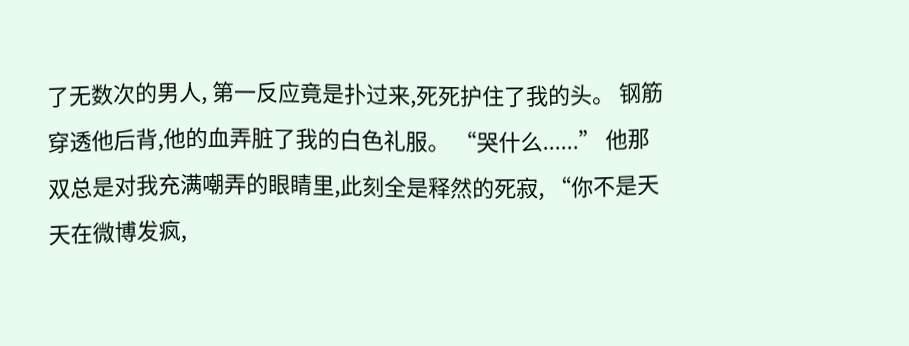了无数次的男人, 第一反应竟是扑过来,死死护住了我的头。 钢筋穿透他后背,他的血弄脏了我的白色礼服。 “哭什么......” 他那双总是对我充满嘲弄的眼睛里,此刻全是释然的死寂, “你不是天天在微博发疯,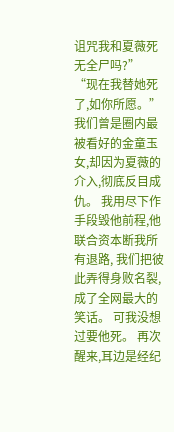诅咒我和夏薇死无全尸吗?” “现在我替她死了,如你所愿。” 我们曾是圈内最被看好的金童玉女,却因为夏薇的介入,彻底反目成仇。 我用尽下作手段毁他前程,他联合资本断我所有退路, 我们把彼此弄得身败名裂,成了全网最大的笑话。 可我没想过要他死。 再次醒来,耳边是经纪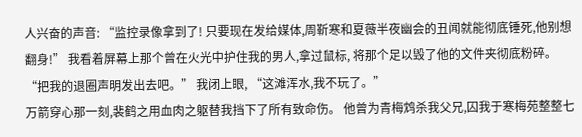人兴奋的声音: “监控录像拿到了! 只要现在发给媒体,周靳寒和夏薇半夜幽会的丑闻就能彻底锤死,他别想翻身!” 我看着屏幕上那个曾在火光中护住我的男人,拿过鼠标, 将那个足以毁了他的文件夹彻底粉碎。 “把我的退圈声明发出去吧。” 我闭上眼, “这滩浑水,我不玩了。”
万箭穿心那一刻,裴鹤之用血肉之躯替我挡下了所有致命伤。 他曾为青梅鸩杀我父兄,囚我于寒梅苑整整七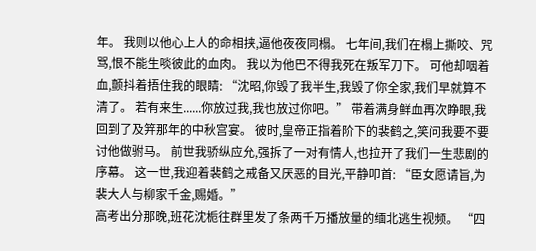年。 我则以他心上人的命相挟,逼他夜夜同榻。 七年间,我们在榻上撕咬、咒骂,恨不能生啖彼此的血肉。 我以为他巴不得我死在叛军刀下。 可他却咽着血,颤抖着捂住我的眼睛: “沈昭,你毁了我半生,我毁了你全家,我们早就算不清了。 若有来生......你放过我,我也放过你吧。” 带着满身鲜血再次睁眼,我回到了及笄那年的中秋宫宴。 彼时,皇帝正指着阶下的裴鹤之,笑问我要不要讨他做驸马。 前世我骄纵应允,强拆了一对有情人,也拉开了我们一生悲剧的序幕。 这一世,我迎着裴鹤之戒备又厌恶的目光,平静叩首: “臣女愿请旨,为裴大人与柳家千金,赐婚。”
高考出分那晚,班花沈栀往群里发了条两千万播放量的缅北逃生视频。 “四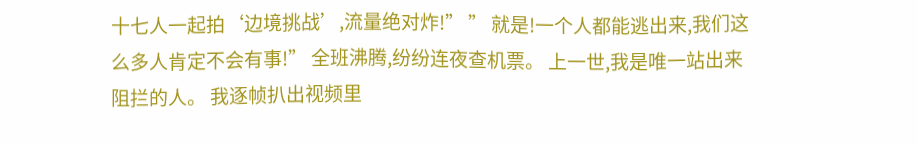十七人一起拍‘边境挑战’,流量绝对炸!” ” 就是!一个人都能逃出来,我们这么多人肯定不会有事!” 全班沸腾,纷纷连夜查机票。 上一世,我是唯一站出来阻拦的人。 我逐帧扒出视频里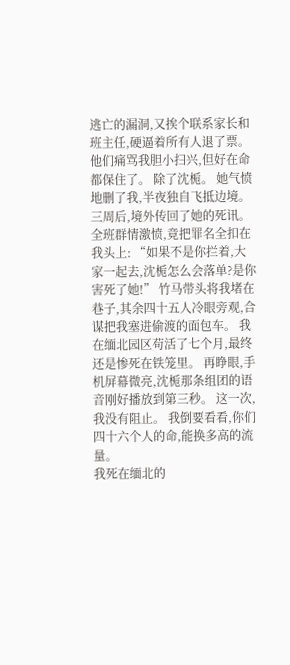逃亡的漏洞,又挨个联系家长和班主任,硬逼着所有人退了票。 他们痛骂我胆小扫兴,但好在命都保住了。 除了沈栀。 她气愤地删了我,半夜独自飞抵边境。 三周后,境外传回了她的死讯。 全班群情激愤,竟把罪名全扣在我头上: “如果不是你拦着,大家一起去,沈栀怎么会落单?是你害死了她!” 竹马带头将我堵在巷子,其余四十五人冷眼旁观,合谋把我塞进偷渡的面包车。 我在缅北园区苟活了七个月,最终还是惨死在铁笼里。 再睁眼,手机屏幕微亮,沈栀那条组团的语音刚好播放到第三秒。 这一次,我没有阻止。 我倒要看看,你们四十六个人的命,能换多高的流量。
我死在缅北的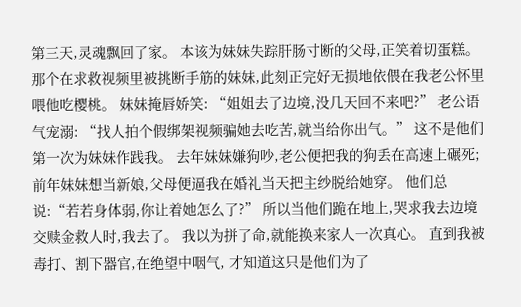第三天,灵魂飘回了家。 本该为妹妹失踪肝肠寸断的父母,正笑着切蛋糕。 那个在求救视频里被挑断手筋的妹妹,此刻正完好无损地依偎在我老公怀里喂他吃樱桃。 妹妹掩唇娇笑: “姐姐去了边境,没几天回不来吧?” 老公语气宠溺: “找人拍个假绑架视频骗她去吃苦,就当给你出气。” 这不是他们第一次为妹妹作践我。 去年妹妹嫌狗吵,老公便把我的狗丢在高速上碾死; 前年妹妹想当新娘,父母便逼我在婚礼当天把主纱脱给她穿。 他们总说:“若若身体弱,你让着她怎么了?” 所以当他们跪在地上,哭求我去边境交赎金救人时,我去了。 我以为拼了命,就能换来家人一次真心。 直到我被毒打、割下器官,在绝望中咽气, 才知道这只是他们为了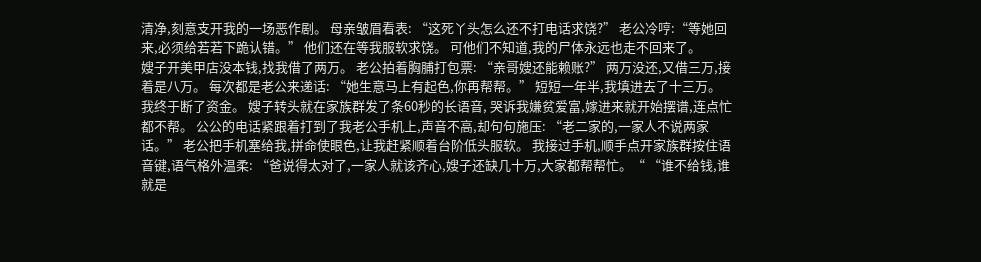清净,刻意支开我的一场恶作剧。 母亲皱眉看表: “这死丫头怎么还不打电话求饶?” 老公冷哼:“等她回来,必须给若若下跪认错。” 他们还在等我服软求饶。 可他们不知道,我的尸体永远也走不回来了。
嫂子开美甲店没本钱,找我借了两万。 老公拍着胸脯打包票: “亲哥嫂还能赖账?” 两万没还,又借三万,接着是八万。 每次都是老公来递话: “她生意马上有起色,你再帮帮。” 短短一年半,我填进去了十三万。 我终于断了资金。 嫂子转头就在家族群发了条60秒的长语音, 哭诉我嫌贫爱富,嫁进来就开始摆谱,连点忙都不帮。 公公的电话紧跟着打到了我老公手机上,声音不高,却句句施压: “老二家的,一家人不说两家话。” 老公把手机塞给我,拼命使眼色,让我赶紧顺着台阶低头服软。 我接过手机,顺手点开家族群按住语音键,语气格外温柔: “爸说得太对了,一家人就该齐心,嫂子还缺几十万,大家都帮帮忙。“ “谁不给钱,谁就是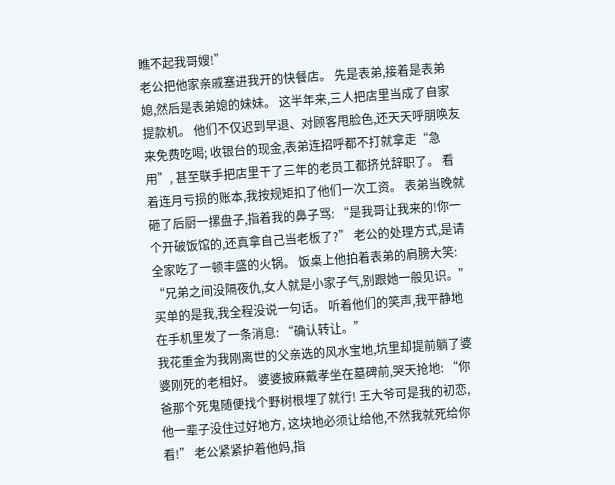瞧不起我哥嫂!”
老公把他家亲戚塞进我开的快餐店。 先是表弟,接着是表弟媳,然后是表弟媳的妹妹。 这半年来,三人把店里当成了自家提款机。 他们不仅迟到早退、对顾客甩脸色,还天天呼朋唤友来免费吃喝; 收银台的现金,表弟连招呼都不打就拿走“急用”, 甚至联手把店里干了三年的老员工都挤兑辞职了。 看着连月亏损的账本,我按规矩扣了他们一次工资。 表弟当晚就砸了后厨一摞盘子,指着我的鼻子骂: “是我哥让我来的!你一个开破饭馆的,还真拿自己当老板了?” 老公的处理方式,是请全家吃了一顿丰盛的火锅。 饭桌上他拍着表弟的肩膀大笑: “兄弟之间没隔夜仇,女人就是小家子气,别跟她一般见识。” 买单的是我,我全程没说一句话。 听着他们的笑声,我平静地在手机里发了一条消息: “确认转让。”
我花重金为我刚离世的父亲选的风水宝地,坑里却提前躺了婆婆刚死的老相好。 婆婆披麻戴孝坐在墓碑前,哭天抢地: “你爸那个死鬼随便找个野树根埋了就行! 王大爷可是我的初恋,他一辈子没住过好地方, 这块地必须让给他,不然我就死给你看!” 老公紧紧护着他妈,指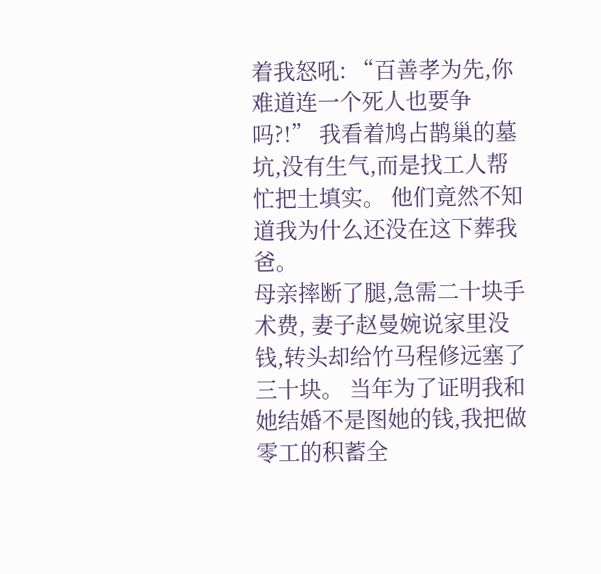着我怒吼: “百善孝为先,你难道连一个死人也要争吗?!” 我看着鸠占鹊巢的墓坑,没有生气,而是找工人帮忙把土填实。 他们竟然不知道我为什么还没在这下葬我爸。
母亲摔断了腿,急需二十块手术费, 妻子赵曼婉说家里没钱,转头却给竹马程修远塞了三十块。 当年为了证明我和她结婚不是图她的钱,我把做零工的积蓄全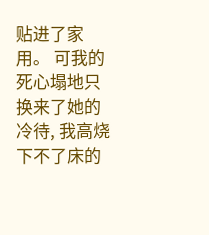贴进了家用。 可我的死心塌地只换来了她的冷待, 我高烧下不了床的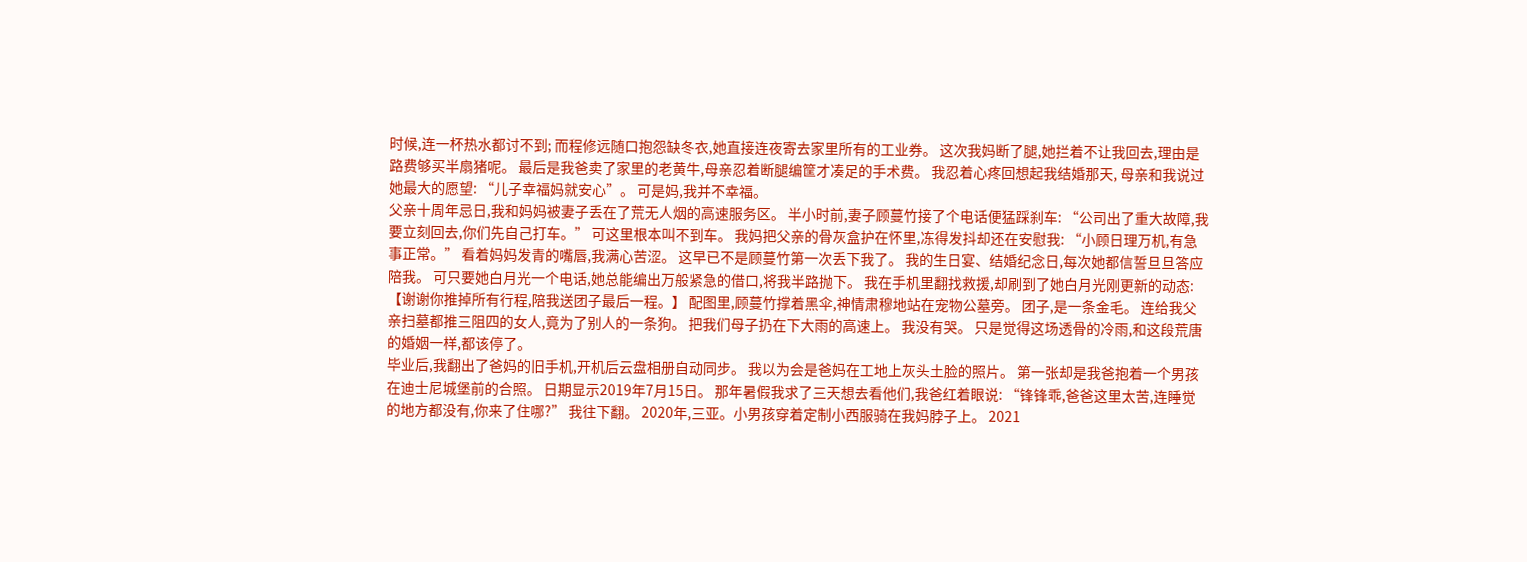时候,连一杯热水都讨不到; 而程修远随口抱怨缺冬衣,她直接连夜寄去家里所有的工业券。 这次我妈断了腿,她拦着不让我回去,理由是路费够买半扇猪呢。 最后是我爸卖了家里的老黄牛,母亲忍着断腿编筐才凑足的手术费。 我忍着心疼回想起我结婚那天, 母亲和我说过她最大的愿望: “儿子幸福妈就安心”。 可是妈,我并不幸福。
父亲十周年忌日,我和妈妈被妻子丢在了荒无人烟的高速服务区。 半小时前,妻子顾蔓竹接了个电话便猛踩刹车: “公司出了重大故障,我要立刻回去,你们先自己打车。” 可这里根本叫不到车。 我妈把父亲的骨灰盒护在怀里,冻得发抖却还在安慰我: “小顾日理万机,有急事正常。” 看着妈妈发青的嘴唇,我满心苦涩。 这早已不是顾蔓竹第一次丢下我了。 我的生日宴、结婚纪念日,每次她都信誓旦旦答应陪我。 可只要她白月光一个电话,她总能编出万般紧急的借口,将我半路抛下。 我在手机里翻找救援,却刷到了她白月光刚更新的动态: 【谢谢你推掉所有行程,陪我送团子最后一程。】 配图里,顾蔓竹撑着黑伞,神情肃穆地站在宠物公墓旁。 团子,是一条金毛。 连给我父亲扫墓都推三阻四的女人,竟为了别人的一条狗。 把我们母子扔在下大雨的高速上。 我没有哭。 只是觉得这场透骨的冷雨,和这段荒唐的婚姻一样,都该停了。
毕业后,我翻出了爸妈的旧手机,开机后云盘相册自动同步。 我以为会是爸妈在工地上灰头土脸的照片。 第一张却是我爸抱着一个男孩在迪士尼城堡前的合照。 日期显示2019年7月15日。 那年暑假我求了三天想去看他们,我爸红着眼说: “锋锋乖,爸爸这里太苦,连睡觉的地方都没有,你来了住哪?” 我往下翻。 2020年,三亚。小男孩穿着定制小西服骑在我妈脖子上。 2021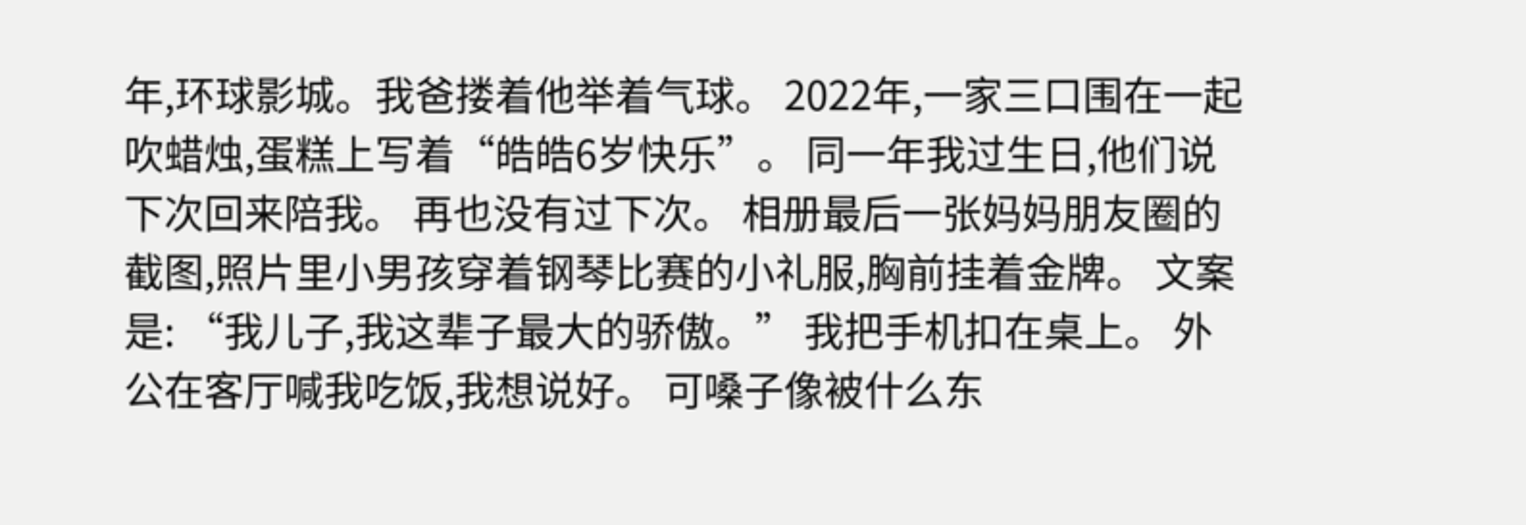年,环球影城。我爸搂着他举着气球。 2022年,一家三口围在一起吹蜡烛,蛋糕上写着“皓皓6岁快乐”。 同一年我过生日,他们说下次回来陪我。 再也没有过下次。 相册最后一张妈妈朋友圈的截图,照片里小男孩穿着钢琴比赛的小礼服,胸前挂着金牌。 文案是: “我儿子,我这辈子最大的骄傲。” 我把手机扣在桌上。 外公在客厅喊我吃饭,我想说好。 可嗓子像被什么东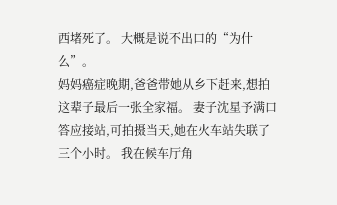西堵死了。 大概是说不出口的“为什么”。
妈妈癌症晚期,爸爸带她从乡下赶来,想拍这辈子最后一张全家福。 妻子沈星予满口答应接站,可拍摄当天,她在火车站失联了三个小时。 我在候车厅角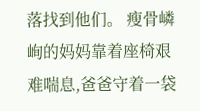落找到他们。 瘦骨嶙峋的妈妈靠着座椅艰难喘息,爸爸守着一袋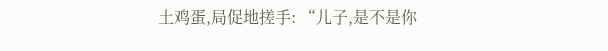土鸡蛋,局促地搓手: “儿子,是不是你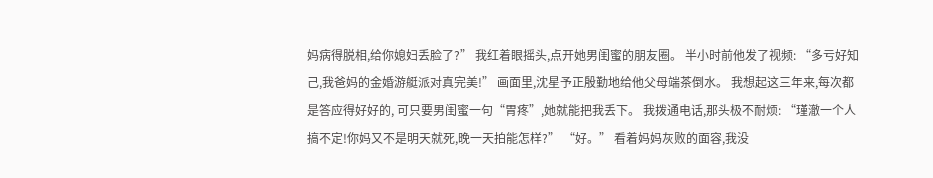妈病得脱相,给你媳妇丢脸了?” 我红着眼摇头,点开她男闺蜜的朋友圈。 半小时前他发了视频: “多亏好知己,我爸妈的金婚游艇派对真完美!” 画面里,沈星予正殷勤地给他父母端茶倒水。 我想起这三年来,每次都是答应得好好的, 可只要男闺蜜一句“胃疼”,她就能把我丢下。 我拨通电话,那头极不耐烦: “瑾澈一个人搞不定!你妈又不是明天就死,晚一天拍能怎样?” “好。” 看着妈妈灰败的面容,我没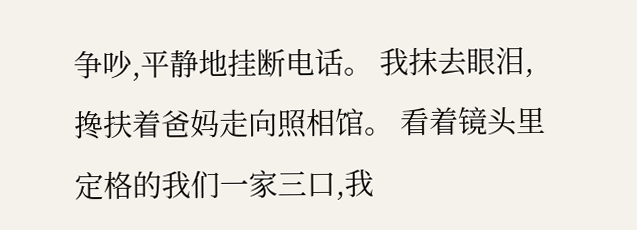争吵,平静地挂断电话。 我抹去眼泪,搀扶着爸妈走向照相馆。 看着镜头里定格的我们一家三口,我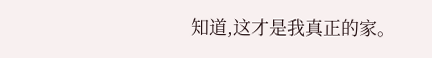知道,这才是我真正的家。